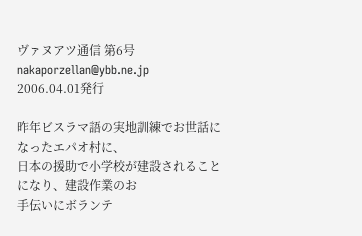ヴァヌアツ通信 第6号
nakaporzellan@ybb.ne.jp
2006.04.01発行

昨年ビスラマ語の実地訓練でお世話になったエパオ村に、
日本の援助で小学校が建設されることになり、建設作業のお
手伝いにボランテ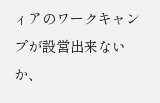ィアのワークキャンプが設営出来ないか、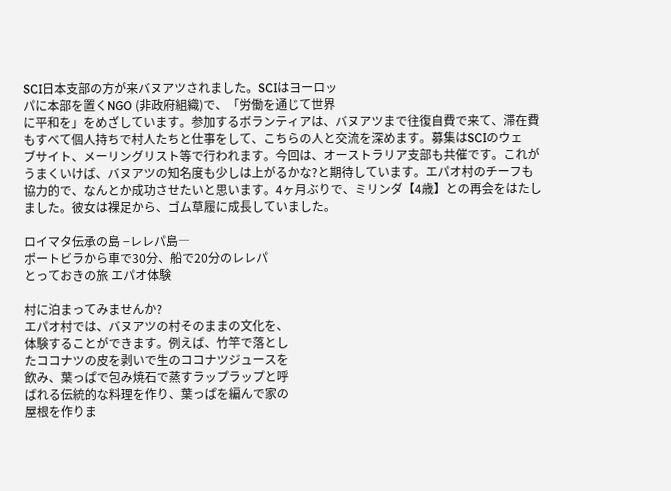SCI日本支部の方が来バヌアツされました。SCIはヨーロッ
パに本部を置くNGO (非政府組織)で、「労働を通じて世界
に平和を」をめざしています。参加するボランティアは、バヌアツまで往復自費で来て、滞在費
もすべて個人持ちで村人たちと仕事をして、こちらの人と交流を深めます。募集はSCIのウェ
ブサイト、メーリングリスト等で行われます。今回は、オーストラリア支部も共催です。これが
うまくいけば、バヌアツの知名度も少しは上がるかな?と期待しています。エパオ村のチーフも
協力的で、なんとか成功させたいと思います。4ヶ月ぶりで、ミリンダ【4歳】との再会をはたし
ました。彼女は裸足から、ゴム草履に成長していました。

ロイマタ伝承の島 −レレパ島―
ポートビラから車で30分、船で20分のレレパ
とっておきの旅 エパオ体験

村に泊まってみませんか?
エパオ村では、バヌアツの村そのままの文化を、
体験することができます。例えば、竹竿で落とし
たココナツの皮を剥いで生のココナツジュースを
飲み、葉っぱで包み焼石で蒸すラップラップと呼
ばれる伝統的な料理を作り、葉っぱを編んで家の
屋根を作りま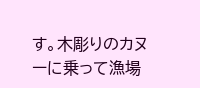す。木彫りのカヌーに乗って漁場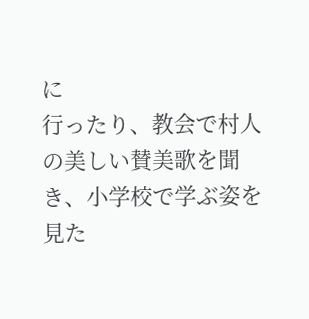に
行ったり、教会で村人の美しい賛美歌を聞き、小学校で学ぶ姿を見た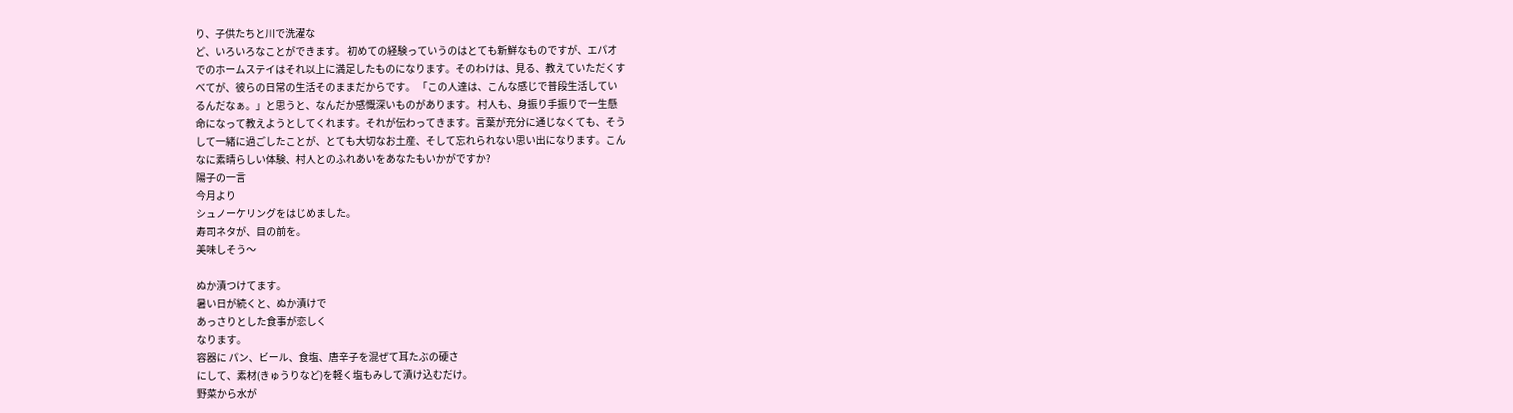り、子供たちと川で洗濯な
ど、いろいろなことができます。 初めての経験っていうのはとても新鮮なものですが、エパオ
でのホームステイはそれ以上に満足したものになります。そのわけは、見る、教えていただくす
べてが、彼らの日常の生活そのままだからです。 「この人達は、こんな感じで普段生活してい
るんだなぁ。」と思うと、なんだか感慨深いものがあります。 村人も、身振り手振りで一生懸
命になって教えようとしてくれます。それが伝わってきます。言葉が充分に通じなくても、そう
して一緒に過ごしたことが、とても大切なお土産、そして忘れられない思い出になります。こん
なに素晴らしい体験、村人とのふれあいをあなたもいかがですか?
陽子の一言
今月より
シュノーケリングをはじめました。
寿司ネタが、目の前を。
美味しそう〜

ぬか漬つけてます。
暑い日が続くと、ぬか漬けで
あっさりとした食事が恋しく
なります。
容器に パン、ビール、食塩、唐辛子を混ぜて耳たぶの硬さ
にして、素材(きゅうりなど)を軽く塩もみして漬け込むだけ。
野菜から水が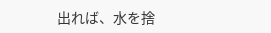出れば、水を捨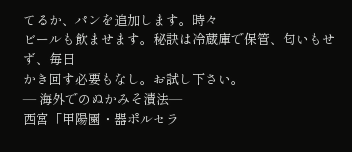てるか、パンを追加します。時々
ビールも飲ませます。秘訣は冷蔵庫で保管、匂いもせず、毎日
かき回す必要もなし。お試し下さい。
― 海外でのぬかみそ漬法―
西宮「甲陽園・器ポルセラ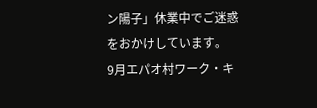ン陽子」休業中でご迷惑をおかけしています。
9月エパオ村ワーク・キ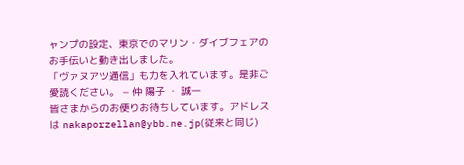ャンプの設定、東京でのマリン・ダイブフェアのお手伝いと動き出しました。
「ヴァヌアツ通信」も力を入れています。是非ご愛読ください。 − 仲 陽子 ・ 誠一
皆さまからのお便りお待ちしています。アドレスは nakaporzellan@ybb.ne.jp(従来と同じ)